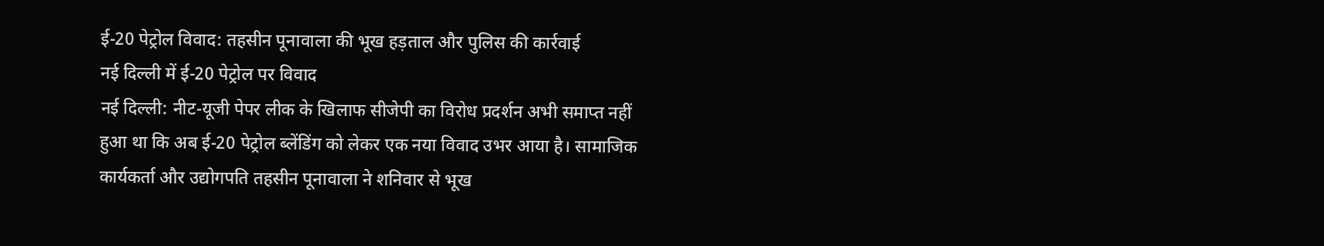ई-20 पेट्रोल विवाद: तहसीन पूनावाला की भूख हड़ताल और पुलिस की कार्रवाई
नई दिल्ली में ई-20 पेट्रोल पर विवाद
नई दिल्ली: नीट-यूजी पेपर लीक के खिलाफ सीजेपी का विरोध प्रदर्शन अभी समाप्त नहीं हुआ था कि अब ई-20 पेट्रोल ब्लेंडिंग को लेकर एक नया विवाद उभर आया है। सामाजिक कार्यकर्ता और उद्योगपति तहसीन पूनावाला ने शनिवार से भूख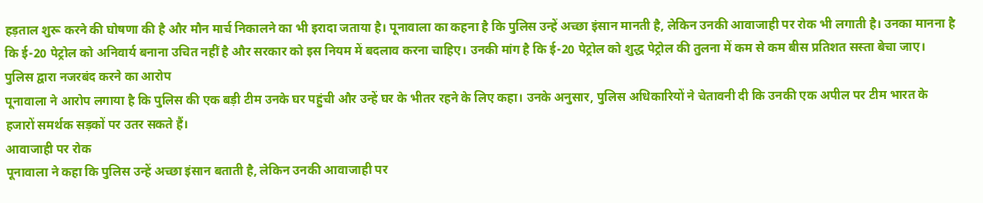हड़ताल शुरू करने की घोषणा की है और मौन मार्च निकालने का भी इरादा जताया है। पूनावाला का कहना है कि पुलिस उन्हें अच्छा इंसान मानती है, लेकिन उनकी आवाजाही पर रोक भी लगाती है। उनका मानना है कि ई-20 पेट्रोल को अनिवार्य बनाना उचित नहीं है और सरकार को इस नियम में बदलाव करना चाहिए। उनकी मांग है कि ई-20 पेट्रोल को शुद्ध पेट्रोल की तुलना में कम से कम बीस प्रतिशत सस्ता बेचा जाए।
पुलिस द्वारा नजरबंद करने का आरोप
पूनावाला ने आरोप लगाया है कि पुलिस की एक बड़ी टीम उनके घर पहुंची और उन्हें घर के भीतर रहने के लिए कहा। उनके अनुसार, पुलिस अधिकारियों ने चेतावनी दी कि उनकी एक अपील पर टीम भारत के हजारों समर्थक सड़कों पर उतर सकते हैं।
आवाजाही पर रोक
पूनावाला ने कहा कि पुलिस उन्हें अच्छा इंसान बताती है, लेकिन उनकी आवाजाही पर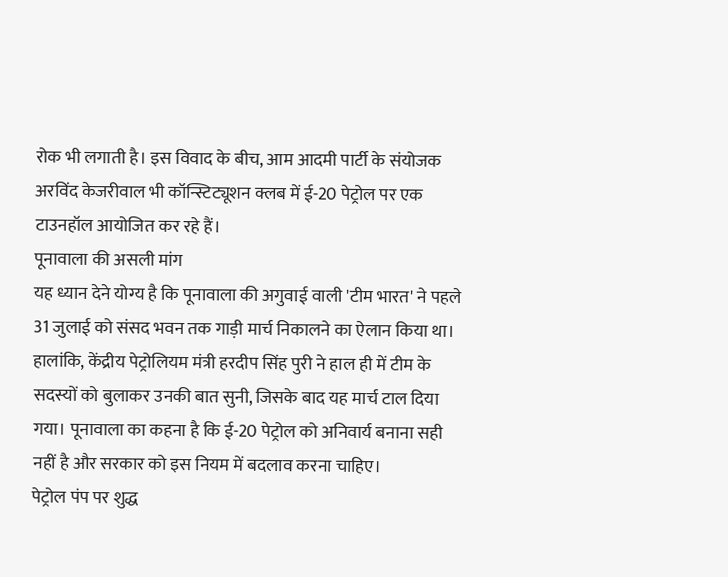रोक भी लगाती है। इस विवाद के बीच, आम आदमी पार्टी के संयोजक अरविंद केजरीवाल भी कॉन्स्टिट्यूशन क्लब में ई-20 पेट्रोल पर एक टाउनहॉल आयोजित कर रहे हैं।
पूनावाला की असली मांग
यह ध्यान देने योग्य है कि पूनावाला की अगुवाई वाली 'टीम भारत' ने पहले 31 जुलाई को संसद भवन तक गाड़ी मार्च निकालने का ऐलान किया था। हालांकि, केंद्रीय पेट्रोलियम मंत्री हरदीप सिंह पुरी ने हाल ही में टीम के सदस्यों को बुलाकर उनकी बात सुनी, जिसके बाद यह मार्च टाल दिया गया। पूनावाला का कहना है कि ई-20 पेट्रोल को अनिवार्य बनाना सही नहीं है और सरकार को इस नियम में बदलाव करना चाहिए।
पेट्रोल पंप पर शुद्ध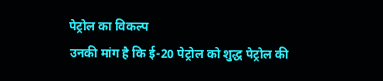पेट्रोल का विकल्प
उनकी मांग है कि ई-20 पेट्रोल को शुद्ध पेट्रोल की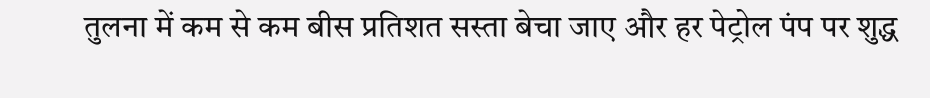तुलना में कम से कम बीस प्रतिशत सस्ता बेचा जाए और हर पेट्रोल पंप पर शुद्ध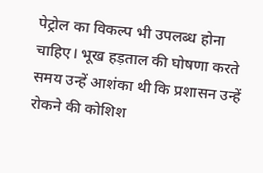पेट्रोल का विकल्प भी उपलब्ध होना चाहिए। भूख हड़ताल की घोषणा करते समय उन्हें आशंका थी कि प्रशासन उन्हें रोकने की कोशिश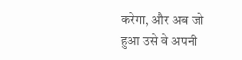करेगा, और अब जो हुआ उसे वे अपनी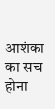आशंका का सच होना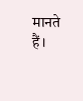मानते हैं।